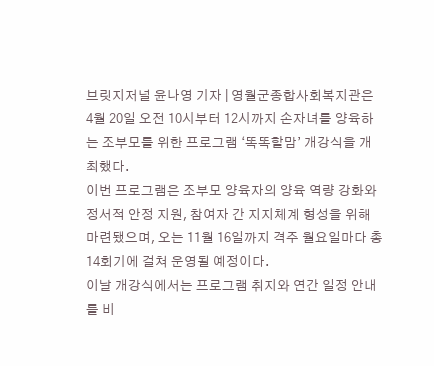브릿지저널 윤나영 기자 | 영월군종합사회복지관은 4월 20일 오전 10시부터 12시까지 손자녀를 양육하는 조부모를 위한 프로그램 ‘똑똑할맘’ 개강식을 개최했다.
이번 프로그램은 조부모 양육자의 양육 역량 강화와 정서적 안정 지원, 참여자 간 지지체계 형성을 위해 마련됐으며, 오는 11월 16일까지 격주 월요일마다 총 14회기에 걸쳐 운영될 예정이다.
이날 개강식에서는 프로그램 취지와 연간 일정 안내를 비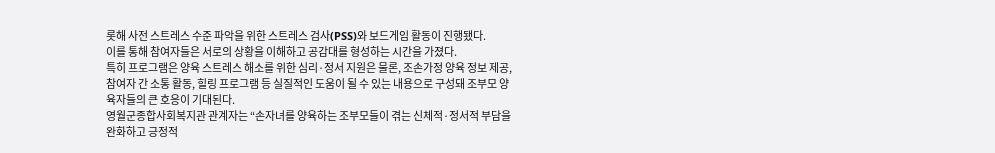롯해 사전 스트레스 수준 파악을 위한 스트레스 검사(PSS)와 보드게임 활동이 진행됐다.
이를 통해 참여자들은 서로의 상황을 이해하고 공감대를 형성하는 시간을 가졌다.
특히 프로그램은 양육 스트레스 해소를 위한 심리·정서 지원은 물론, 조손가정 양육 정보 제공, 참여자 간 소통 활동, 힐링 프로그램 등 실질적인 도움이 될 수 있는 내용으로 구성돼 조부모 양육자들의 큰 호응이 기대된다.
영월군종합사회복지관 관계자는 “손자녀를 양육하는 조부모들이 겪는 신체적·정서적 부담을 완화하고 긍정적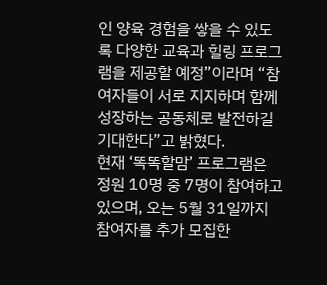인 양육 경험을 쌓을 수 있도록 다양한 교육과 힐링 프로그램을 제공할 예정”이라며 “참여자들이 서로 지지하며 함께 성장하는 공동체로 발전하길 기대한다”고 밝혔다.
현재 ‘똑똑할맘’ 프로그램은 정원 10명 중 7명이 참여하고 있으며, 오는 5월 31일까지 참여자를 추가 모집한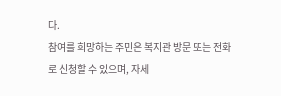다.
참여를 희망하는 주민은 복지관 방문 또는 전화로 신청할 수 있으며, 자세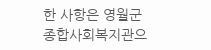한 사항은 영월군종합사회복지관으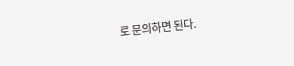로 문의하면 된다.